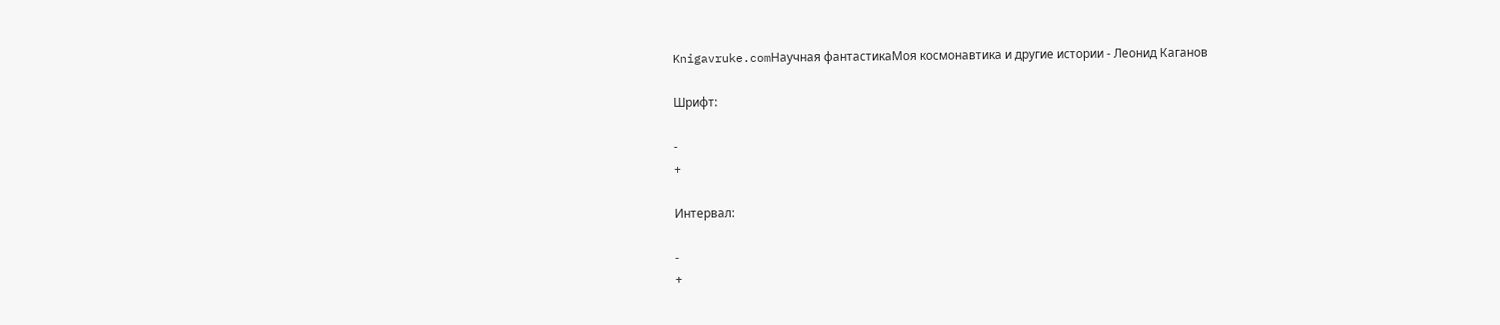Knigavruke.comНаучная фантастикаМоя космонавтика и другие истории - Леонид Каганов

Шрифт:

-
+

Интервал:

-
+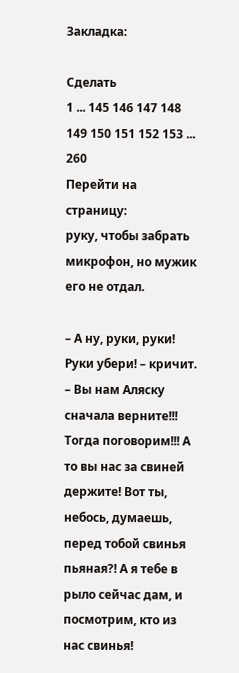Закладка:

Сделать
1 ... 145 146 147 148 149 150 151 152 153 ... 260
Перейти на страницу:
руку, чтобы забрать микрофон, но мужик его не отдал.

– А ну, руки, руки! Руки убери! – кричит. – Вы нам Аляску сначала верните!!! Тогда поговорим!!! А то вы нас за свиней держите! Вот ты, небось, думаешь, перед тобой свинья пьяная?! А я тебе в рыло сейчас дам, и посмотрим, кто из нас свинья!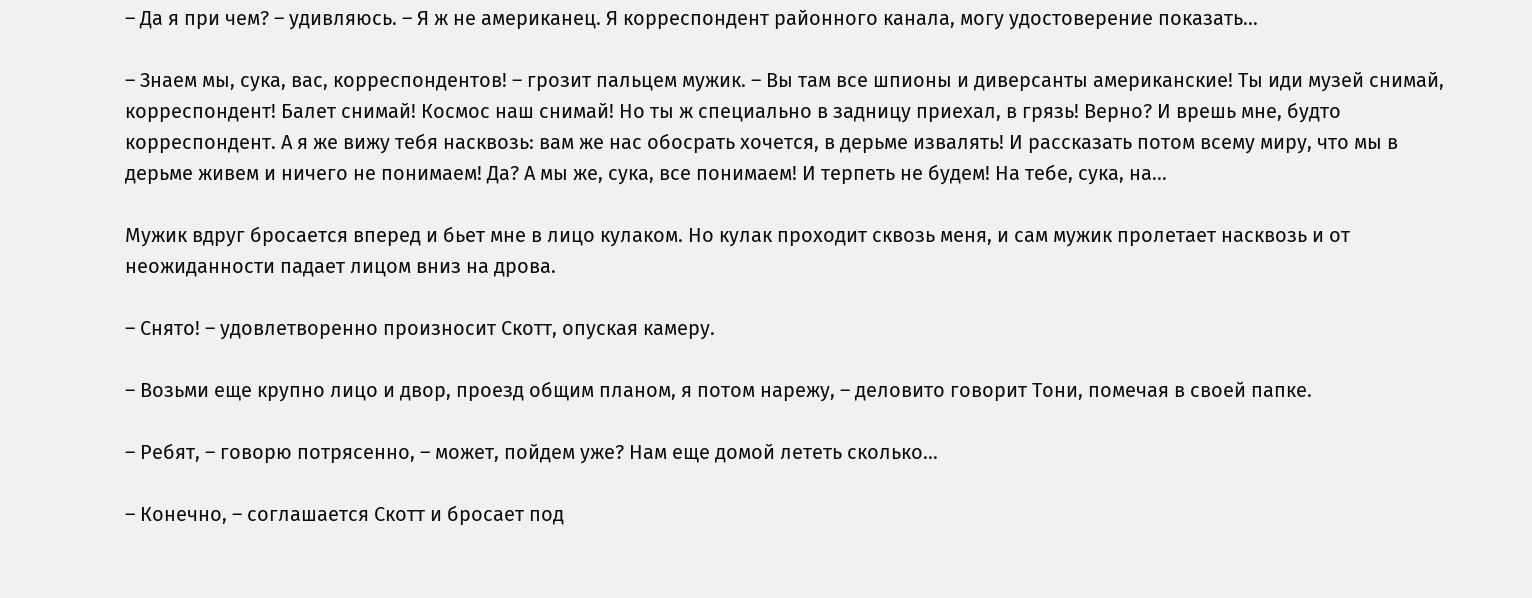– Да я при чем? – удивляюсь. – Я ж не американец. Я корреспондент районного канала, могу удостоверение показать…

– Знаем мы, сука, вас, корреспондентов! – грозит пальцем мужик. – Вы там все шпионы и диверсанты американские! Ты иди музей снимай, корреспондент! Балет снимай! Космос наш снимай! Но ты ж специально в задницу приехал, в грязь! Верно? И врешь мне, будто корреспондент. А я же вижу тебя насквозь: вам же нас обосрать хочется, в дерьме извалять! И рассказать потом всему миру, что мы в дерьме живем и ничего не понимаем! Да? А мы же, сука, все понимаем! И терпеть не будем! На тебе, сука, на…

Мужик вдруг бросается вперед и бьет мне в лицо кулаком. Но кулак проходит сквозь меня, и сам мужик пролетает насквозь и от неожиданности падает лицом вниз на дрова.

– Снято! – удовлетворенно произносит Скотт, опуская камеру.

– Возьми еще крупно лицо и двор, проезд общим планом, я потом нарежу, – деловито говорит Тони, помечая в своей папке.

– Ребят, – говорю потрясенно, – может, пойдем уже? Нам еще домой лететь сколько…

– Конечно, – соглашается Скотт и бросает под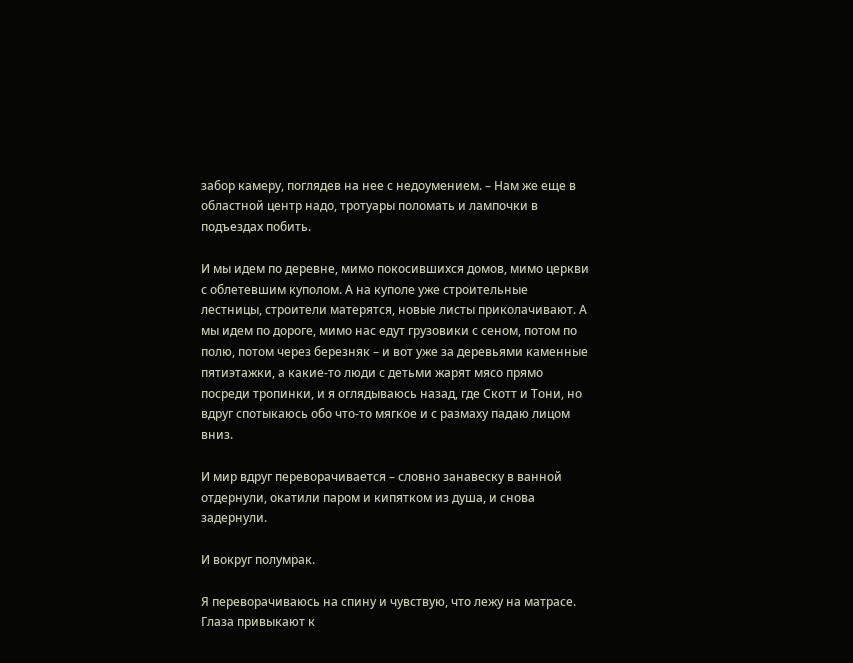забор камеру, поглядев на нее с недоумением. – Нам же еще в областной центр надо, тротуары поломать и лампочки в подъездах побить.

И мы идем по деревне, мимо покосившихся домов, мимо церкви с облетевшим куполом. А на куполе уже строительные лестницы, строители матерятся, новые листы приколачивают. А мы идем по дороге, мимо нас едут грузовики с сеном, потом по полю, потом через березняк – и вот уже за деревьями каменные пятиэтажки, а какие-то люди с детьми жарят мясо прямо посреди тропинки, и я оглядываюсь назад, где Скотт и Тони, но вдруг спотыкаюсь обо что-то мягкое и с размаху падаю лицом вниз.

И мир вдруг переворачивается – словно занавеску в ванной отдернули, окатили паром и кипятком из душа, и снова задернули.

И вокруг полумрак.

Я переворачиваюсь на спину и чувствую, что лежу на матрасе. Глаза привыкают к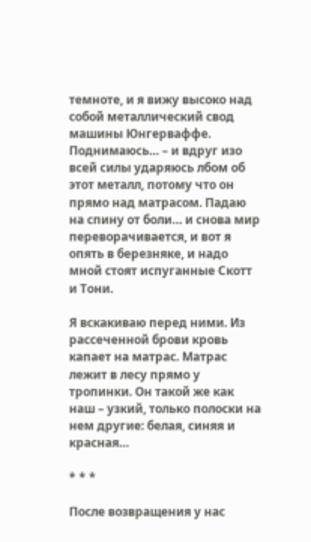темноте, и я вижу высоко над собой металлический свод машины Юнгерваффе. Поднимаюсь… – и вдруг изо всей силы ударяюсь лбом об этот металл, потому что он прямо над матрасом. Падаю на спину от боли… и снова мир переворачивается, и вот я опять в березняке, и надо мной стоят испуганные Скотт и Тони.

Я вскакиваю перед ними. Из рассеченной брови кровь капает на матрас. Матрас лежит в лесу прямо у тропинки. Он такой же как наш – узкий, только полоски на нем другие: белая, синяя и красная…

* * *

После возвращения у нас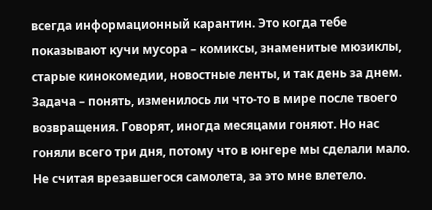всегда информационный карантин. Это когда тебе показывают кучи мусора – комиксы, знаменитые мюзиклы, старые кинокомедии, новостные ленты, и так день за днем. Задача – понять, изменилось ли что-то в мире после твоего возвращения. Говорят, иногда месяцами гоняют. Но нас гоняли всего три дня, потому что в юнгере мы сделали мало. Не считая врезавшегося самолета, за это мне влетело.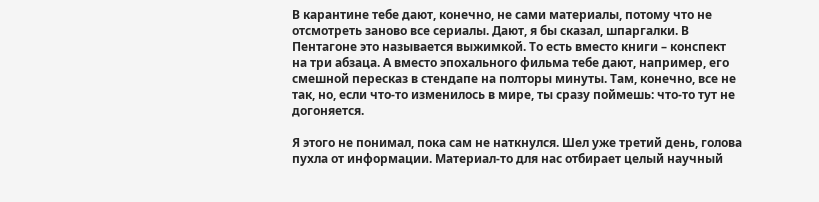В карантине тебе дают, конечно, не сами материалы, потому что не отсмотреть заново все сериалы. Дают, я бы сказал, шпаргалки. В Пентагоне это называется выжимкой. То есть вместо книги – конспект на три абзаца. А вместо эпохального фильма тебе дают, например, его смешной пересказ в стендапе на полторы минуты. Там, конечно, все не так, но, если что-то изменилось в мире, ты сразу поймешь: что-то тут не догоняется.

Я этого не понимал, пока сам не наткнулся. Шел уже третий день, голова пухла от информации. Материал-то для нас отбирает целый научный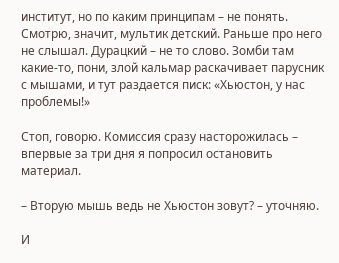институт, но по каким принципам – не понять. Смотрю, значит, мультик детский. Раньше про него не слышал. Дурацкий – не то слово. Зомби там какие-то, пони, злой кальмар раскачивает парусник с мышами, и тут раздается писк: «Хьюстон, у нас проблемы!»

Стоп, говорю. Комиссия сразу насторожилась – впервые за три дня я попросил остановить материал.

– Вторую мышь ведь не Хьюстон зовут? – уточняю.

И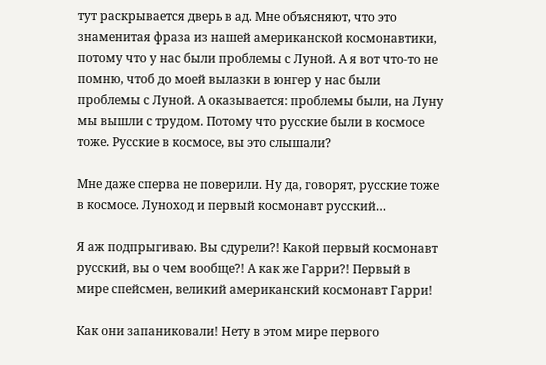тут раскрывается дверь в ад. Мне объясняют, что это знаменитая фраза из нашей американской космонавтики, потому что у нас были проблемы с Луной. А я вот что-то не помню, чтоб до моей вылазки в юнгер у нас были проблемы с Луной. А оказывается: проблемы были, на Луну мы вышли с трудом. Потому что русские были в космосе тоже. Русские в космосе, вы это слышали?

Мне даже сперва не поверили. Ну да, говорят, русские тоже в космосе. Луноход и первый космонавт русский…

Я аж подпрыгиваю. Вы сдурели?! Какой первый космонавт русский, вы о чем вообще?! А как же Гарри?! Первый в мире спейсмен, великий американский космонавт Гарри!

Как они запаниковали! Нету в этом мире первого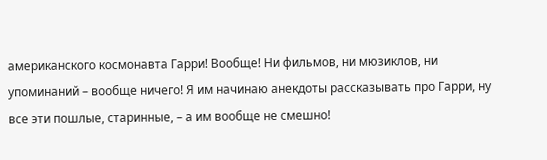американского космонавта Гарри! Вообще! Ни фильмов, ни мюзиклов, ни упоминаний – вообще ничего! Я им начинаю анекдоты рассказывать про Гарри, ну все эти пошлые, старинные, – а им вообще не смешно!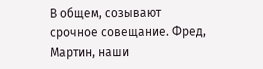В общем, созывают срочное совещание. Фред, Мартин, наши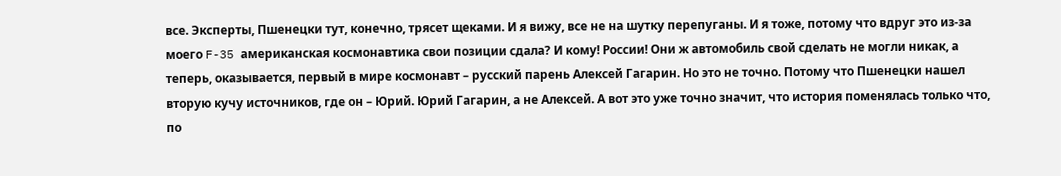все. Эксперты, Пшенецки тут, конечно, трясет щеками. И я вижу, все не на шутку перепуганы. И я тоже, потому что вдруг это из-за моего F-35 американская космонавтика свои позиции сдала? И кому! России! Они ж автомобиль свой сделать не могли никак, а теперь, оказывается, первый в мире космонавт – русский парень Алексей Гагарин. Но это не точно. Потому что Пшенецки нашел вторую кучу источников, где он – Юрий. Юрий Гагарин, а не Алексей. А вот это уже точно значит, что история поменялась только что, по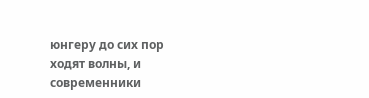юнгеру до сих пор ходят волны, и современники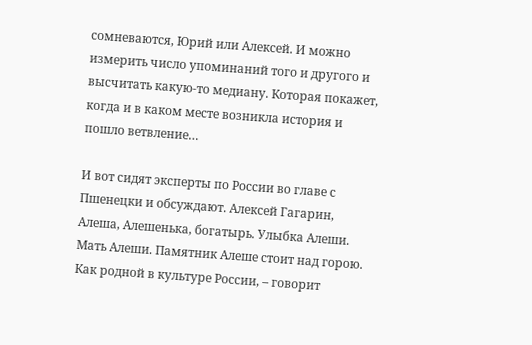сомневаются, Юрий или Алексей. И можно измерить число упоминаний того и другого и высчитать какую-то медиану. Которая покажет, когда и в каком месте возникла история и пошло ветвление…

И вот сидят эксперты по России во главе с Пшенецки и обсуждают. Алексей Гагарин, Алеша, Алешенька, богатырь. Улыбка Алеши. Мать Алеши. Памятник Алеше стоит над горою. Как родной в культуре России, – говорит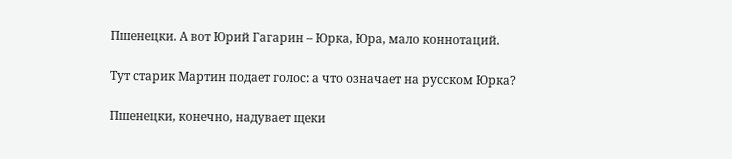Пшенецки. А вот Юрий Гагарин – Юрка, Юра, мало коннотаций.

Тут старик Мартин подает голос: а что означает на русском Юрка?

Пшенецки, конечно, надувает щеки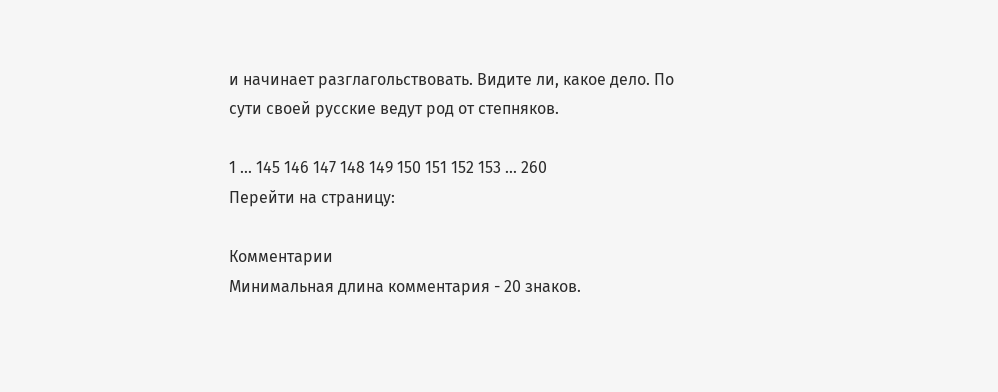и начинает разглагольствовать. Видите ли, какое дело. По сути своей русские ведут род от степняков.

1 ... 145 146 147 148 149 150 151 152 153 ... 260
Перейти на страницу:

Комментарии
Минимальная длина комментария - 20 знаков.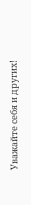Уважайте себя и других!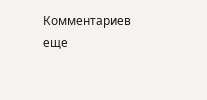Комментариев еще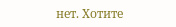нет. Хотите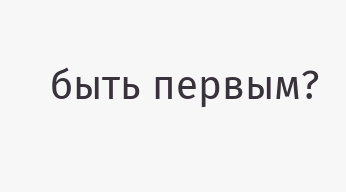быть первым?